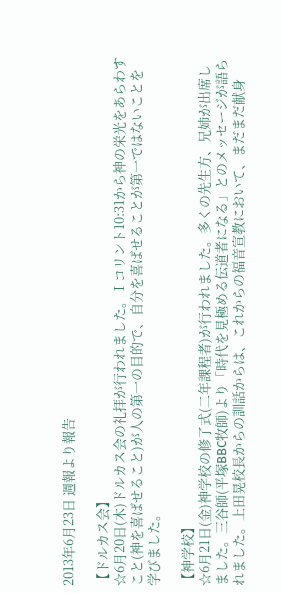2013年6月23日 週報より報告

【ドルカス会】
☆6月20日(木)ドルカス会の礼拝が行われました。Ⅰコリント10:31から神の栄光をあらわすこと(神を喜ばせること)が人の第一の目的で、自分を喜ばせることが第一ではないことを学びました。

【神学校】
☆6月21日(金)神学校の修了式(二年課程者)が行われました。多くの先生方、兄姉が出席しました。三谷師(平塚BBC牧師)より「時代を見極める伝道者になる」とのメッセージが語られました。上田晃校長からの訓話からは、これからの福音宣教において、まだまだ献身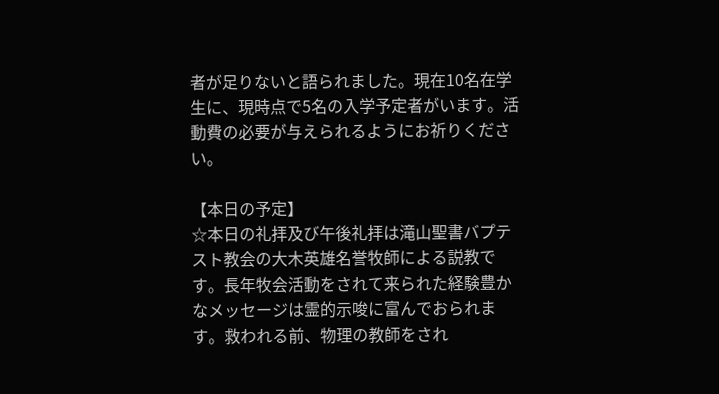者が足りないと語られました。現在10名在学生に、現時点で5名の入学予定者がいます。活動費の必要が与えられるようにお祈りください。

【本日の予定】
☆本日の礼拝及び午後礼拝は滝山聖書バプテスト教会の大木英雄名誉牧師による説教です。長年牧会活動をされて来られた経験豊かなメッセージは霊的示唆に富んでおられます。救われる前、物理の教師をされ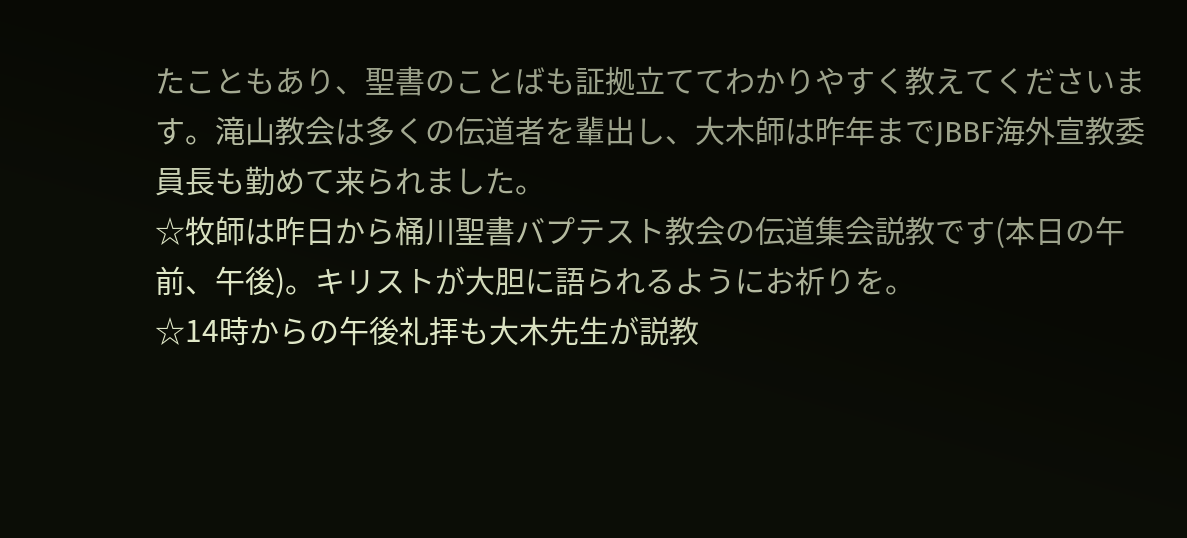たこともあり、聖書のことばも証拠立ててわかりやすく教えてくださいます。滝山教会は多くの伝道者を輩出し、大木師は昨年までJBBF海外宣教委員長も勤めて来られました。
☆牧師は昨日から桶川聖書バプテスト教会の伝道集会説教です(本日の午前、午後)。キリストが大胆に語られるようにお祈りを。
☆14時からの午後礼拝も大木先生が説教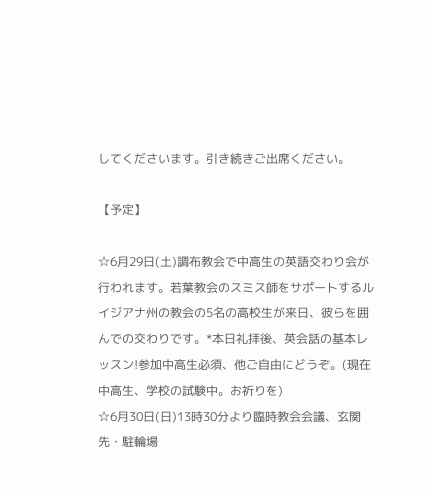してくださいます。引き続きご出席ください。

【予定】

☆6月29日(土)調布教会で中高生の英語交わり会が行われます。若葉教会のスミス師をサポートするルイジアナ州の教会の5名の高校生が来日、彼らを囲んでの交わりです。*本日礼拝後、英会話の基本レッスン!参加中高生必須、他ご自由にどうぞ。(現在中高生、学校の試験中。お祈りを)
☆6月30日(日)13時30分より臨時教会会議、玄関先・駐輪場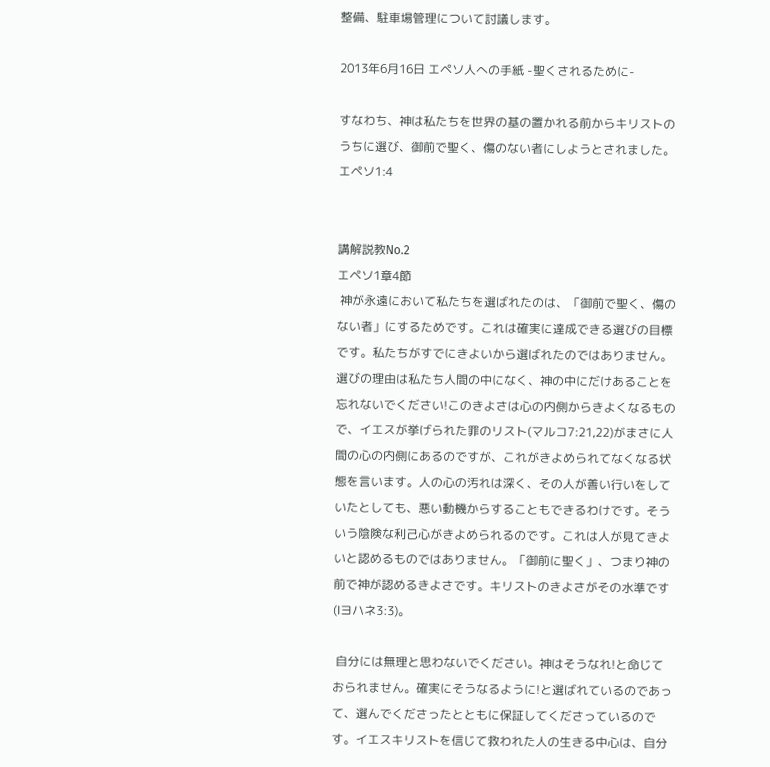整備、駐車場管理について討議します。

2013年6月16日 エペソ人への手紙 -聖くされるために-

すなわち、神は私たちを世界の基の置かれる前からキリストのうちに選び、御前で聖く、傷のない者にしようとされました。
エペソ1:4


講解説教No.2
エペソ1章4節
 神が永遠において私たちを選ばれたのは、「御前で聖く、傷のない者」にするためです。これは確実に達成できる選びの目標です。私たちがすでにきよいから選ばれたのではありません。選びの理由は私たち人間の中になく、神の中にだけあることを忘れないでください!このきよさは心の内側からきよくなるもので、イエスが挙げられた罪のリスト(マルコ7:21,22)がまさに人間の心の内側にあるのですが、これがきよめられてなくなる状態を言います。人の心の汚れは深く、その人が善い行いをしていたとしても、悪い動機からすることもできるわけです。そういう陰険な利己心がきよめられるのです。これは人が見てきよいと認めるものではありません。「御前に聖く」、つまり神の前で神が認めるきよさです。キリストのきよさがその水準です(Ⅰヨハネ3:3)。

 自分には無理と思わないでください。神はそうなれ!と命じておられません。確実にそうなるように!と選ばれているのであって、選んでくださったとともに保証してくださっているのです。イエスキリストを信じて救われた人の生きる中心は、自分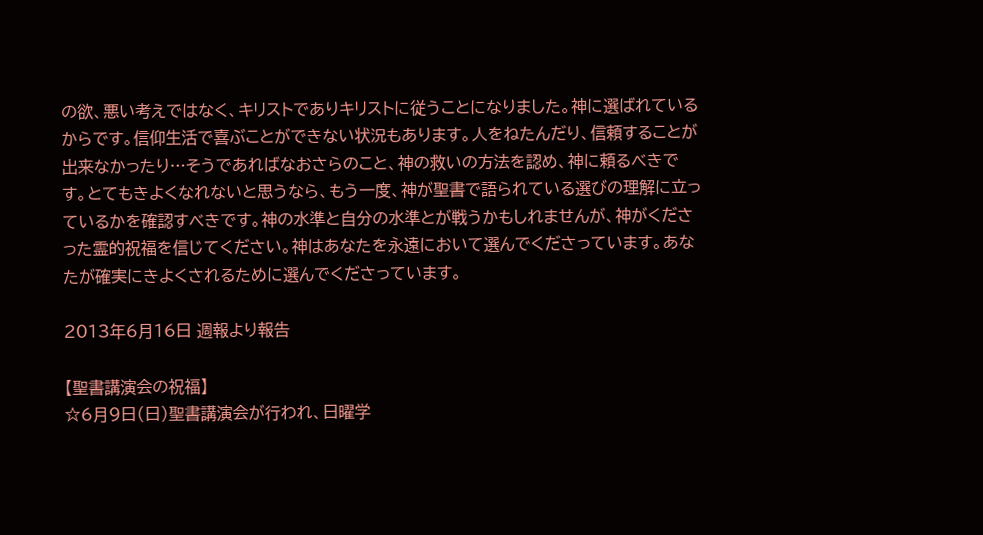の欲、悪い考えではなく、キリストでありキリストに従うことになりました。神に選ばれているからです。信仰生活で喜ぶことができない状況もあります。人をねたんだり、信頼することが出来なかったり…そうであればなおさらのこと、神の救いの方法を認め、神に頼るべきです。とてもきよくなれないと思うなら、もう一度、神が聖書で語られている選びの理解に立っているかを確認すべきです。神の水準と自分の水準とが戦うかもしれませんが、神がくださった霊的祝福を信じてください。神はあなたを永遠において選んでくださっています。あなたが確実にきよくされるために選んでくださっています。

2013年6月16日 週報より報告

【聖書講演会の祝福】
☆6月9日(日)聖書講演会が行われ、日曜学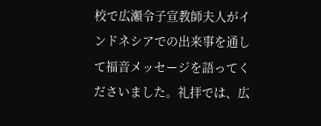校で広瀬令子宣教師夫人がインドネシアでの出来事を通して福音メッセージを語ってくださいました。礼拝では、広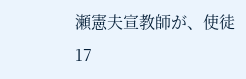瀬憲夫宣教師が、使徒17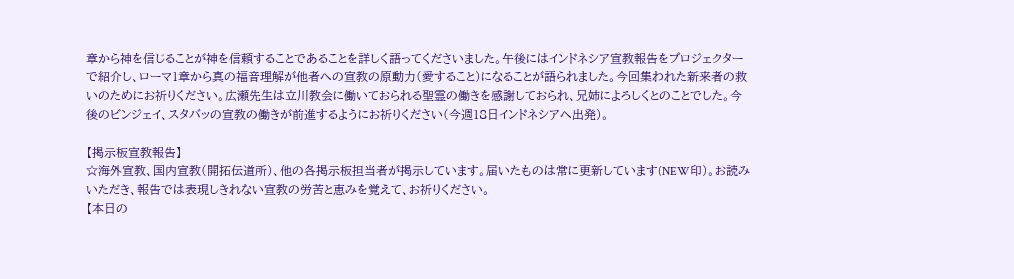章から神を信じることが神を信頼することであることを詳しく語ってくださいました。午後にはインドネシア宣教報告をプロジェクターで紹介し、ローマ1章から真の福音理解が他者への宣教の原動力(愛すること)になることが語られました。今回集われた新来者の救いのためにお祈りください。広瀬先生は立川教会に働いておられる聖霊の働きを感謝しておられ、兄姉によろしくとのことでした。今後のビンジェイ、スタバッの宣教の働きが前進するようにお祈りください(今週18日インドネシアへ出発)。

【掲示板宣教報告】
☆海外宣教、国内宣教(開拓伝道所)、他の各掲示板担当者が掲示しています。届いたものは常に更新しています(NEW印)。お読みいただき、報告では表現しきれない宣教の労苦と恵みを覚えて、お祈りください。
【本日の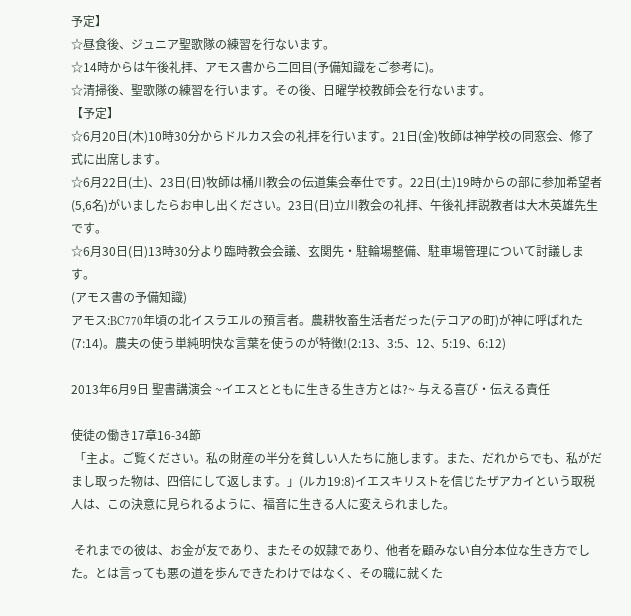予定】
☆昼食後、ジュニア聖歌隊の練習を行ないます。
☆14時からは午後礼拝、アモス書から二回目(予備知識をご参考に)。
☆清掃後、聖歌隊の練習を行います。その後、日曜学校教師会を行ないます。
【予定】
☆6月20日(木)10時30分からドルカス会の礼拝を行います。21日(金)牧師は神学校の同窓会、修了式に出席します。
☆6月22日(土)、23日(日)牧師は桶川教会の伝道集会奉仕です。22日(土)19時からの部に参加希望者(5,6名)がいましたらお申し出ください。23日(日)立川教会の礼拝、午後礼拝説教者は大木英雄先生です。
☆6月30日(日)13時30分より臨時教会会議、玄関先・駐輪場整備、駐車場管理について討議します。
(アモス書の予備知識)
アモス:BC770年頃の北イスラエルの預言者。農耕牧畜生活者だった(テコアの町)が神に呼ばれた(7:14)。農夫の使う単純明快な言葉を使うのが特徴!(2:13、3:5、12、5:19、6:12)

2013年6月9日 聖書講演会 ~イエスとともに生きる生き方とは?~ 与える喜び・伝える責任

使徒の働き17章16-34節
 「主よ。ご覧ください。私の財産の半分を貧しい人たちに施します。また、だれからでも、私がだまし取った物は、四倍にして返します。」(ルカ19:8)イエスキリストを信じたザアカイという取税人は、この決意に見られるように、福音に生きる人に変えられました。

 それまでの彼は、お金が友であり、またその奴隷であり、他者を顧みない自分本位な生き方でした。とは言っても悪の道を歩んできたわけではなく、その職に就くた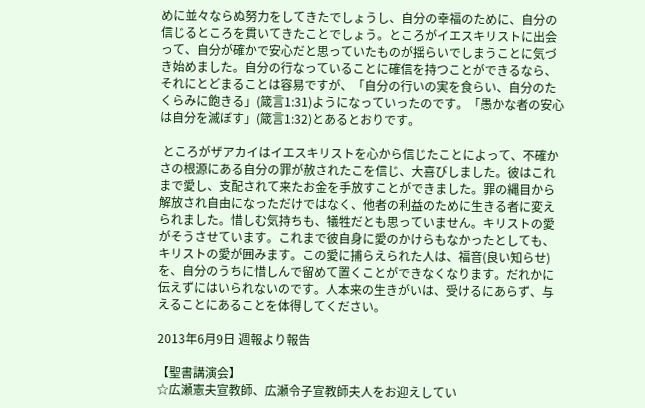めに並々ならぬ努力をしてきたでしょうし、自分の幸福のために、自分の信じるところを貫いてきたことでしょう。ところがイエスキリストに出会って、自分が確かで安心だと思っていたものが揺らいでしまうことに気づき始めました。自分の行なっていることに確信を持つことができるなら、それにとどまることは容易ですが、「自分の行いの実を食らい、自分のたくらみに飽きる」(箴言1:31)ようになっていったのです。「愚かな者の安心は自分を滅ぼす」(箴言1:32)とあるとおりです。

 ところがザアカイはイエスキリストを心から信じたことによって、不確かさの根源にある自分の罪が赦されたこを信じ、大喜びしました。彼はこれまで愛し、支配されて来たお金を手放すことができました。罪の縄目から解放され自由になっただけではなく、他者の利益のために生きる者に変えられました。惜しむ気持ちも、犠牲だとも思っていません。キリストの愛がそうさせています。これまで彼自身に愛のかけらもなかったとしても、キリストの愛が囲みます。この愛に捕らえられた人は、福音(良い知らせ)を、自分のうちに惜しんで留めて置くことができなくなります。だれかに伝えずにはいられないのです。人本来の生きがいは、受けるにあらず、与えることにあることを体得してください。

2013年6月9日 週報より報告

【聖書講演会】
☆広瀬憲夫宣教師、広瀬令子宣教師夫人をお迎えしてい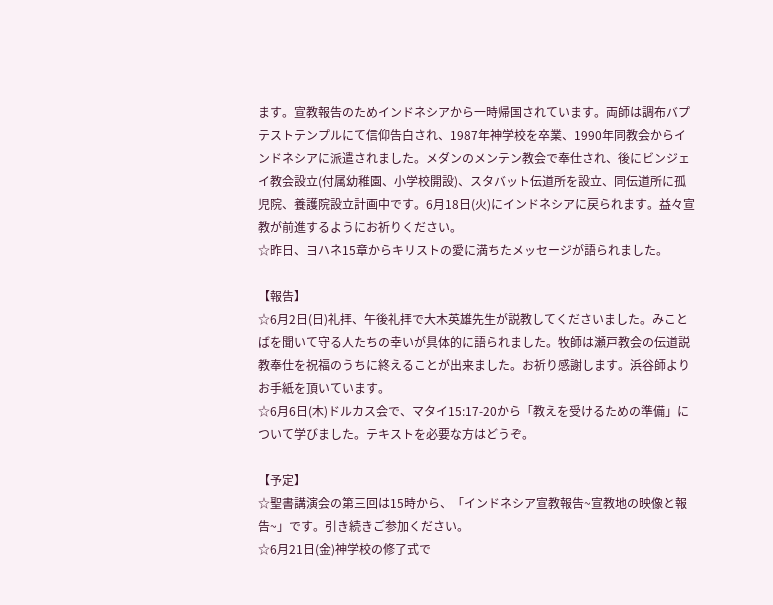ます。宣教報告のためインドネシアから一時帰国されています。両師は調布バプテストテンプルにて信仰告白され、1987年神学校を卒業、1990年同教会からインドネシアに派遣されました。メダンのメンテン教会で奉仕され、後にビンジェイ教会設立(付属幼稚園、小学校開設)、スタバット伝道所を設立、同伝道所に孤児院、養護院設立計画中です。6月18日(火)にインドネシアに戻られます。益々宣教が前進するようにお祈りください。
☆昨日、ヨハネ15章からキリストの愛に満ちたメッセージが語られました。

【報告】
☆6月2日(日)礼拝、午後礼拝で大木英雄先生が説教してくださいました。みことばを聞いて守る人たちの幸いが具体的に語られました。牧師は瀬戸教会の伝道説教奉仕を祝福のうちに終えることが出来ました。お祈り感謝します。浜谷師よりお手紙を頂いています。
☆6月6日(木)ドルカス会で、マタイ15:17-20から「教えを受けるための準備」について学びました。テキストを必要な方はどうぞ。

【予定】
☆聖書講演会の第三回は15時から、「インドネシア宣教報告~宣教地の映像と報告~」です。引き続きご参加ください。
☆6月21日(金)神学校の修了式で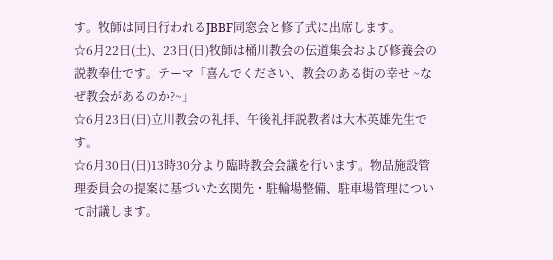す。牧師は同日行われるJBBF同窓会と修了式に出席します。
☆6月22日(土)、23日(日)牧師は桶川教会の伝道集会および修養会の説教奉仕です。テーマ「喜んでください、教会のある街の幸せ ~なぜ教会があるのか?~」
☆6月23日(日)立川教会の礼拝、午後礼拝説教者は大木英雄先生です。
☆6月30日(日)13時30分より臨時教会会議を行います。物品施設管理委員会の提案に基づいた玄関先・駐輪場整備、駐車場管理について討議します。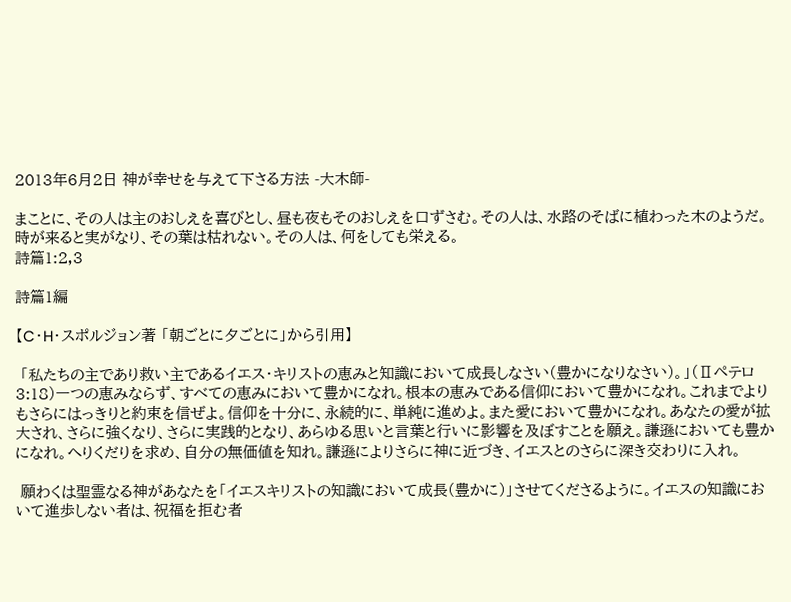2013年6月2日 神が幸せを与えて下さる方法 -大木師-

まことに、その人は主のおしえを喜びとし、昼も夜もそのおしえを口ずさむ。その人は、水路のそばに植わった木のようだ。時が来ると実がなり、その葉は枯れない。その人は、何をしても栄える。
詩篇1:2,3

詩篇1編

【C・H・スポルジョン著 「朝ごとに夕ごとに」から引用】

 「私たちの主であり救い主であるイエス・キリストの恵みと知識において成長しなさい(豊かになりなさい)。」(Ⅱペテロ3:18)一つの恵みならず、すべての恵みにおいて豊かになれ。根本の恵みである信仰において豊かになれ。これまでよりもさらにはっきりと約束を信ぜよ。信仰を十分に、永続的に、単純に進めよ。また愛において豊かになれ。あなたの愛が拡大され、さらに強くなり、さらに実践的となり、あらゆる思いと言葉と行いに影響を及ぼすことを願え。謙遜においても豊かになれ。へりくだりを求め、自分の無価値を知れ。謙遜によりさらに神に近づき、イエスとのさらに深き交わりに入れ。

 願わくは聖霊なる神があなたを「イエスキリストの知識において成長(豊かに)」させてくださるように。イエスの知識において進歩しない者は、祝福を拒む者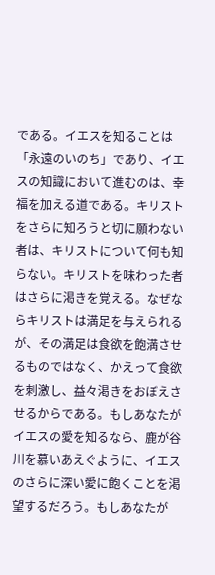である。イエスを知ることは「永遠のいのち」であり、イエスの知識において進むのは、幸福を加える道である。キリストをさらに知ろうと切に願わない者は、キリストについて何も知らない。キリストを味わった者はさらに渇きを覚える。なぜならキリストは満足を与えられるが、その満足は食欲を飽満させるものではなく、かえって食欲を刺激し、益々渇きをおぼえさせるからである。もしあなたがイエスの愛を知るなら、鹿が谷川を慕いあえぐように、イエスのさらに深い愛に飽くことを渇望するだろう。もしあなたが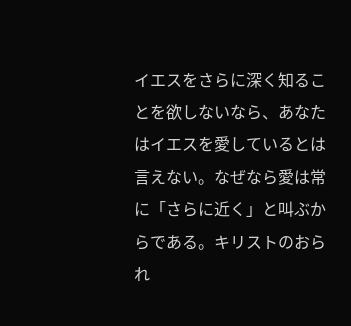イエスをさらに深く知ることを欲しないなら、あなたはイエスを愛しているとは言えない。なぜなら愛は常に「さらに近く」と叫ぶからである。キリストのおられ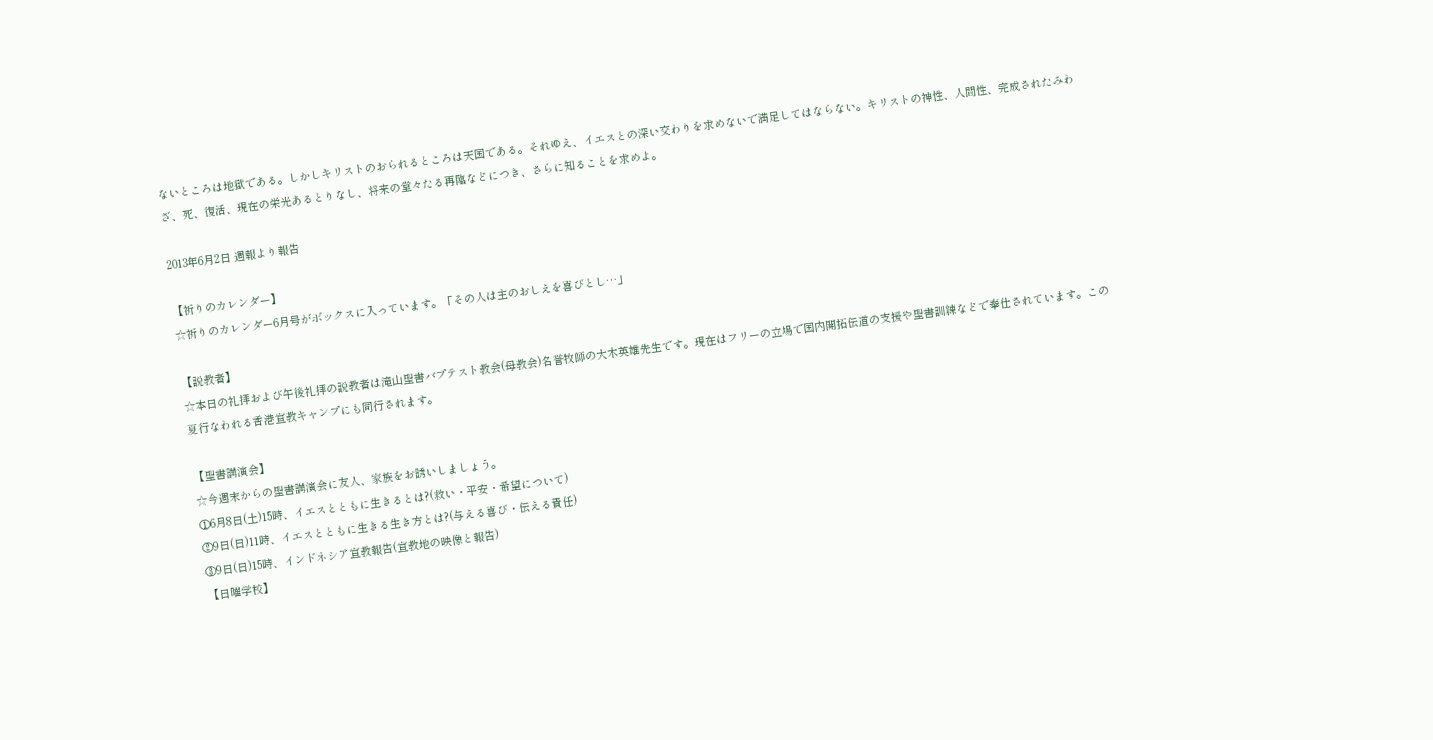ないところは地獄である。しかしキリストのおられるところは天国である。それゆえ、イエスとの深い交わりを求めないで満足してはならない。キリストの神性、人間性、完成されたみわざ、死、復活、現在の栄光あるとりなし、将来の堂々たる再臨などにつき、さらに知ることを求めよ。

2013年6月2日 週報より報告

【祈りのカレンダー】
☆祈りのカレンダー6月号がボックスに入っています。「その人は主のおしえを喜びとし…」

【説教者】
☆本日の礼拝および午後礼拝の説教者は滝山聖書バプテスト教会(母教会)名誉牧師の大木英雄先生です。現在はフリーの立場で国内開拓伝道の支援や聖書訓練などで奉仕されています。この夏行なわれる香港宣教キャンプにも同行されます。

【聖書講演会】
☆今週末からの聖書講演会に友人、家族をお誘いしましょう。
①6月8日(土)15時、イエスとともに生きるとは?(救い・平安・希望について)
②9日(日)11時、イエスとともに生きる生き方とは?(与える喜び・伝える責任)
③9日(日)15時、インドネシア宣教報告(宣教地の映像と報告)
【日曜学校】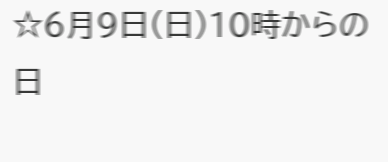☆6月9日(日)10時からの日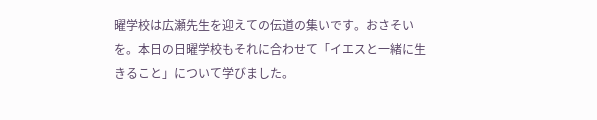曜学校は広瀬先生を迎えての伝道の集いです。おさそいを。本日の日曜学校もそれに合わせて「イエスと一緒に生きること」について学びました。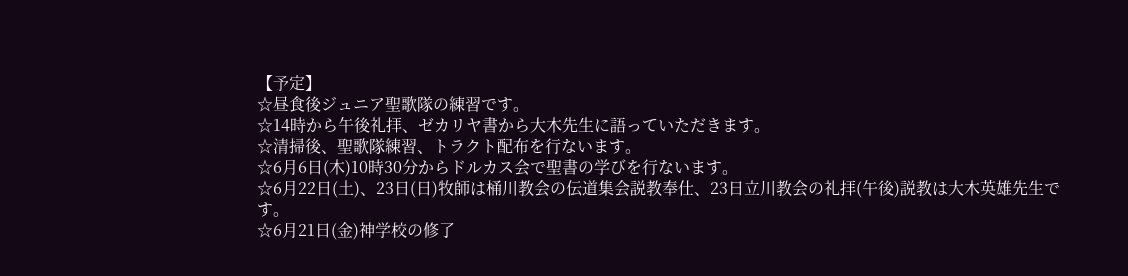【予定】
☆昼食後ジュニア聖歌隊の練習です。
☆14時から午後礼拝、ゼカリヤ書から大木先生に語っていただきます。
☆清掃後、聖歌隊練習、トラクト配布を行ないます。
☆6月6日(木)10時30分からドルカス会で聖書の学びを行ないます。
☆6月22日(土)、23日(日)牧師は桶川教会の伝道集会説教奉仕、23日立川教会の礼拝(午後)説教は大木英雄先生です。
☆6月21日(金)神学校の修了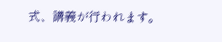式、講義が行われます。